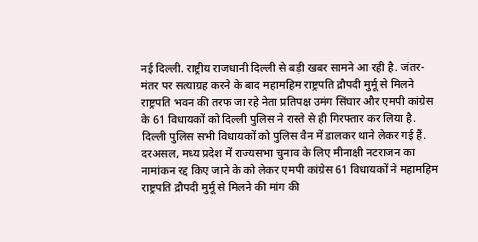नई दिल्ली. राष्ट्रीय राजधानी दिल्ली से बड़ी खबर सामने आ रही है. जंतर-मंतर पर सत्याग्रह करने के बाद महामहिम राष्ट्रपति द्रौपदी मुर्मू से मिलने राष्ट्रपति भवन की तरफ जा रहे नेता प्रतिपक्ष उमंग सिंघार और एमपी कांग्रेस के 61 विधायकों को दिल्ली पुलिस ने रास्ते से ही गिरफ्तार कर लिया है. दिल्ली पुलिस सभी विधायकों को पुलिस वैन में डालकर थाने लेकर गई हैं.
दरअसल, मध्य प्रदेश में राज्यसभा चुनाव के लिए मीनाक्षी नटराजन का नामांकन रद्द किए जाने के को लेकर एमपी कांग्रेस 61 विधायकों ने महामहिम राष्ट्रपति द्रौपदी मुर्मू से मिलने की मांग की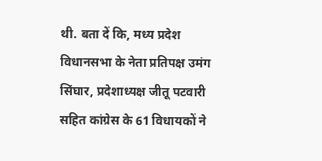थी. बता दें कि, मध्य प्रदेश विधानसभा के नेता प्रतिपक्ष उमंग सिंघार, प्रदेशाध्यक्ष जीतू पटवारी सहित कांग्रेस के 61 विधायकों ने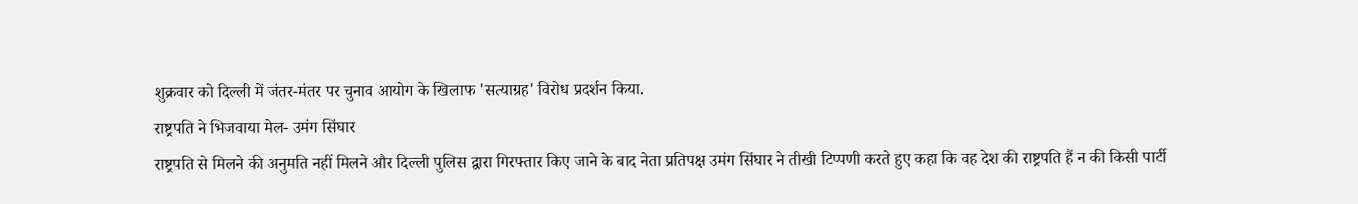शुक्रवार को दिल्ली में जंतर-मंतर पर चुनाव आयोग के खिलाफ 'सत्याग्रह' विरोध प्रदर्शन किया.
राष्ट्रपति ने भिजवाया मेल- उमंग सिंघार
राष्ट्रपति से मिलने की अनुमति नहीं मिलने और दिल्ली पुलिस द्वारा गिरफ्तार किए जाने के बाद नेता प्रतिपक्ष उमंग सिंघार ने तीखी टिप्पणी करते हुए कहा कि वह देश की राष्ट्रपति हैं न की किसी पार्टी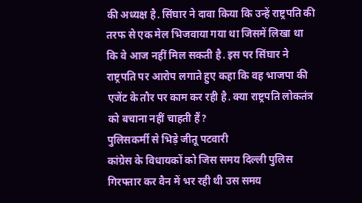की अध्यक्ष है. सिंघार ने दावा किया कि उन्हें राष्ट्रपति की तरफ से एक मेल भिजवाया गया था जिसमें लिखा था कि वे आज नहीं मिल सकती है. इस पर सिंघार ने राष्ट्रपति पर आरोप लगाते हुए कहा कि वह भाजपा की एजेंट के तौर पर काम कर रही है. क्या राष्ट्रपति लोकतंत्र को बचाना नहीं चाहती हैं?
पुलिसकर्मी से भिड़े जीतू पटवारी
कांग्रेस के विधायकों को जिस समय दिल्ली पुलिस गिरफ्तार कर वैन में भर रही थी उस समय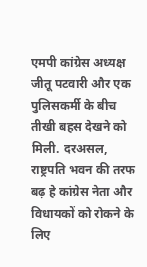एमपी कांग्रेस अध्यक्ष जीतू पटवारी और एक पुलिसकर्मी के बीच तीखी बहस देखने को मिली. दरअसल, राष्ट्रपति भवन की तरफ बढ़ हे कांग्रेस नेता और विधायकों को रोकने के लिए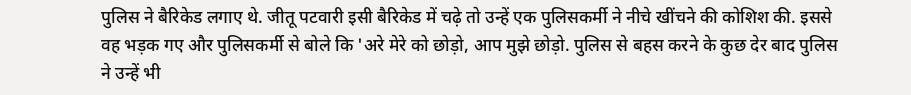पुलिस ने बैरिकेड लगाए थे. जीतू पटवारी इसी बैरिकेड में चढ़े तो उन्हें एक पुलिसकर्मी ने नीचे खींचने की कोशिश की. इससे वह भड़क गए और पुलिसकर्मी से बोले कि 'अरे मेरे को छोड़ो, आप मुझे छोड़ो. पुलिस से बहस करने के कुछ देर बाद पुलिस ने उन्हें भी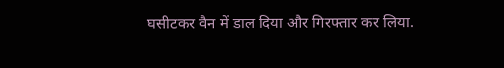घसीटकर वैन में डाल दिया और गिरफ्तार कर लिया.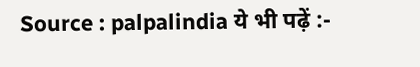Source : palpalindia ये भी पढ़ें :-